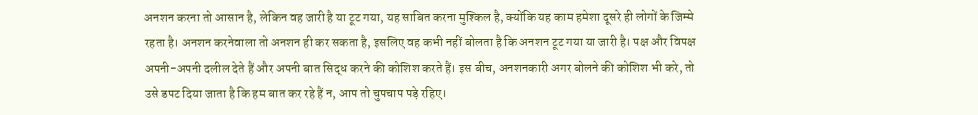अनशन करना तो आसान है, लेकिन वह जारी है या टूट गया, यह साबित करना मुश्किल है, क्योंकि यह काम हमेशा दूसरे ही लोगों के जिम्मे रहता है। अनशन करनेवाला तो अनशन ही कर सकता है, इसलिए वह कभी नहीं बोलता है कि अनशन टूट गया या जारी है। पक्ष और विपक्ष अपनी-अपनी दलील देते हैं और अपनी बात सिद्ध करने की कोशिश करते हैं। इस बीच, अनशनकारी अगर बोलने की कोशिश भी करे, तो उसे डपट दिया जाता है कि हम बात कर रहे हैं न, आप तो चुपचाप पड़े रहिए।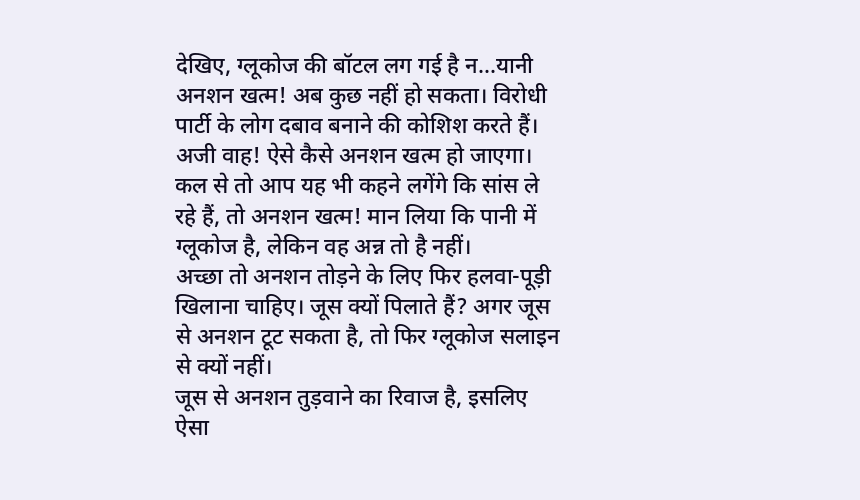देखिए, ग्लूकोज की बॉटल लग गई है न...यानी अनशन खत्म! अब कुछ नहीं हो सकता। विरोधी पार्टी के लोग दबाव बनाने की कोशिश करते हैं।
अजी वाह! ऐसे कैसे अनशन खत्म हो जाएगा। कल से तो आप यह भी कहने लगेंगे कि सांस ले रहे हैं, तो अनशन खत्म! मान लिया कि पानी में ग्लूकोज है, लेकिन वह अन्न तो है नहीं।
अच्छा तो अनशन तोड़ने के लिए फिर हलवा-पूड़ी खिलाना चाहिए। जूस क्यों पिलाते हैं? अगर जूस से अनशन टूट सकता है, तो फिर ग्लूकोज सलाइन से क्यों नहीं।
जूस से अनशन तुड़वाने का रिवाज है, इसलिए ऐसा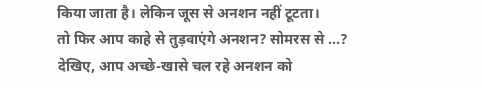किया जाता है। लेकिन जूस से अनशन नहीं टूटता।
तो फिर आप काहे से तुड़वाएंगे अनशन? सोमरस से ...?
देखिए, आप अच्छे-खासे चल रहे अनशन को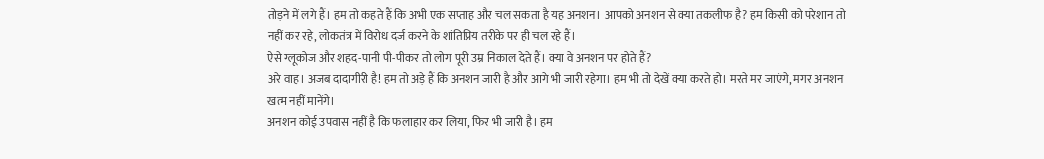तोड़ने में लगे हैं। हम तो कहते हैं कि अभी एक सप्ताह और चल सकता है यह अनशन। आपको अनशन से क्या तकलीफ है? हम किसी को परेशान तो नहीं कर रहे, लोकतंत्र में विरोध दर्ज करने के शांतिप्रिय तरीके पर ही चल रहे हैं।
ऐसे ग्लूकोज और शहद-पानी पी-पीकर तो लोग पूरी उम्र निकाल देते हैं। क्या वे अनशन पर होते हैं?
अरे वाह। अजब दादागीरी है! हम तो अड़े हैं कि अनशन जारी है और आगे भी जारी रहेगा। हम भी तो देखें क्या करते हो। मरते मर जाएंगे, मगर अनशन खत्म नहीं मानेंगे।
अनशन कोई उपवास नहीं है कि फलाहार कर लिया, फिर भी जारी है। हम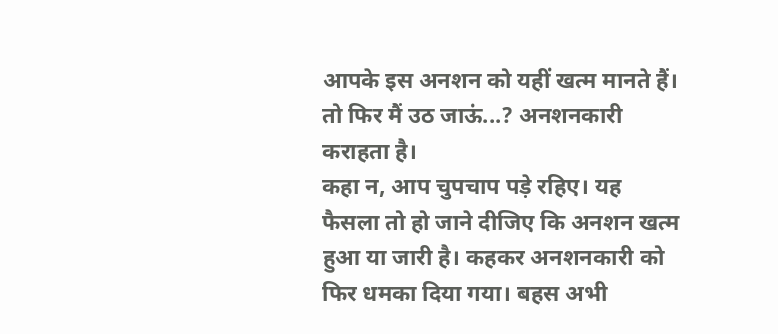आपके इस अनशन को यहीं खत्म मानते हैं।
तो फिर मैं उठ जाऊं...? अनशनकारी कराहता है।
कहा न, आप चुपचाप पड़े रहिए। यह फैसला तो हो जाने दीजिए कि अनशन खत्म हुआ या जारी है। कहकर अनशनकारी को फिर धमका दिया गया। बहस अभी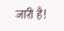जारी है!